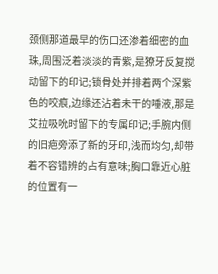颈侧那道最早的伤口还渗着细密的血珠,周围泛着淡淡的青紫,是獠牙反复搅动留下的印记;锁骨处并排着两个深紫色的咬痕,边缘还沾着未干的唾液,那是艾拉吸吮时留下的专属印记;手腕内侧的旧疤旁添了新的牙印,浅而均匀,却带着不容错辨的占有意味;胸口靠近心脏的位置有一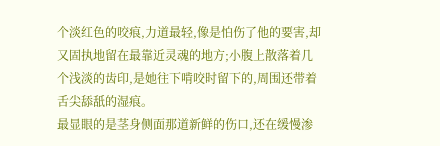个淡红色的咬痕,力道最轻,像是怕伤了他的要害,却又固执地留在最靠近灵魂的地方;小腹上散落着几个浅淡的齿印,是她往下啃咬时留下的,周围还带着舌尖舔舐的湿痕。
最显眼的是茎身侧面那道新鲜的伤口,还在缓慢渗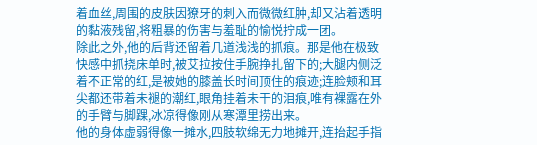着血丝,周围的皮肤因獠牙的刺入而微微红肿,却又沾着透明的黏液残留,将粗暴的伤害与羞耻的愉悦拧成一团。
除此之外,他的后背还留着几道浅浅的抓痕。那是他在极致快感中抓挠床单时,被艾拉按住手腕挣扎留下的;大腿内侧泛着不正常的红,是被她的膝盖长时间顶住的痕迹;连脸颊和耳尖都还带着未褪的潮红,眼角挂着未干的泪痕,唯有裸露在外的手臂与脚踝,冰凉得像刚从寒潭里捞出来。
他的身体虚弱得像一摊水,四肢软绵无力地摊开,连抬起手指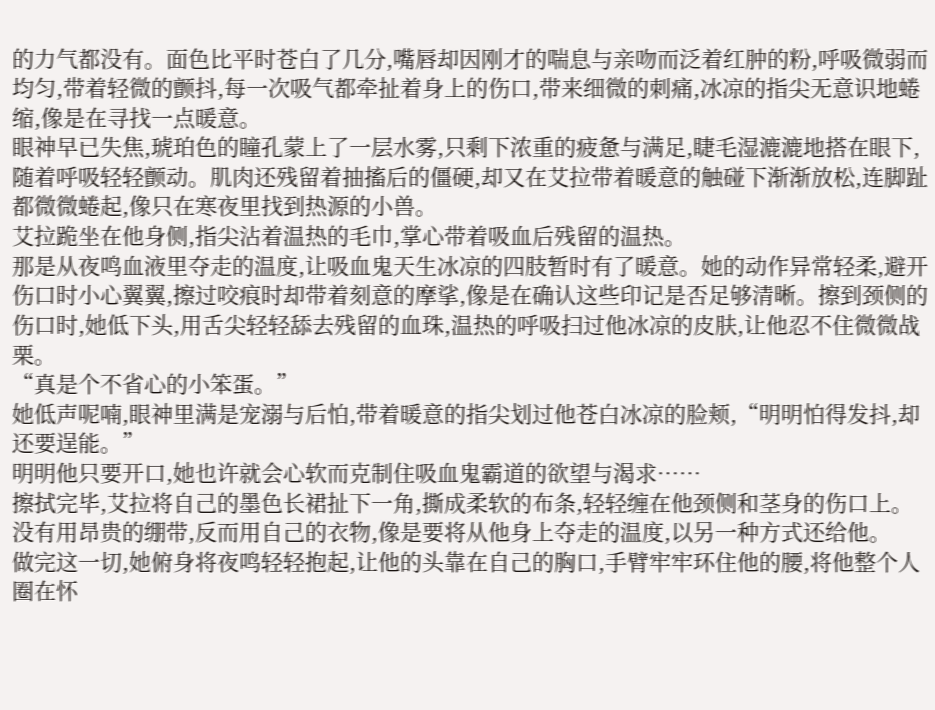的力气都没有。面色比平时苍白了几分,嘴唇却因刚才的喘息与亲吻而泛着红肿的粉,呼吸微弱而均匀,带着轻微的颤抖,每一次吸气都牵扯着身上的伤口,带来细微的刺痛,冰凉的指尖无意识地蜷缩,像是在寻找一点暖意。
眼神早已失焦,琥珀色的瞳孔蒙上了一层水雾,只剩下浓重的疲惫与满足,睫毛湿漉漉地搭在眼下,随着呼吸轻轻颤动。肌肉还残留着抽搐后的僵硬,却又在艾拉带着暖意的触碰下渐渐放松,连脚趾都微微蜷起,像只在寒夜里找到热源的小兽。
艾拉跪坐在他身侧,指尖沾着温热的毛巾,掌心带着吸血后残留的温热。
那是从夜鸣血液里夺走的温度,让吸血鬼天生冰凉的四肢暂时有了暖意。她的动作异常轻柔,避开伤口时小心翼翼,擦过咬痕时却带着刻意的摩挲,像是在确认这些印记是否足够清晰。擦到颈侧的伤口时,她低下头,用舌尖轻轻舔去残留的血珠,温热的呼吸扫过他冰凉的皮肤,让他忍不住微微战栗。
“真是个不省心的小笨蛋。”
她低声呢喃,眼神里满是宠溺与后怕,带着暖意的指尖划过他苍白冰凉的脸颊,“明明怕得发抖,却还要逞能。”
明明他只要开口,她也许就会心软而克制住吸血鬼霸道的欲望与渴求……
擦拭完毕,艾拉将自己的墨色长裙扯下一角,撕成柔软的布条,轻轻缠在他颈侧和茎身的伤口上。
没有用昂贵的绷带,反而用自己的衣物,像是要将从他身上夺走的温度,以另一种方式还给他。
做完这一切,她俯身将夜鸣轻轻抱起,让他的头靠在自己的胸口,手臂牢牢环住他的腰,将他整个人圈在怀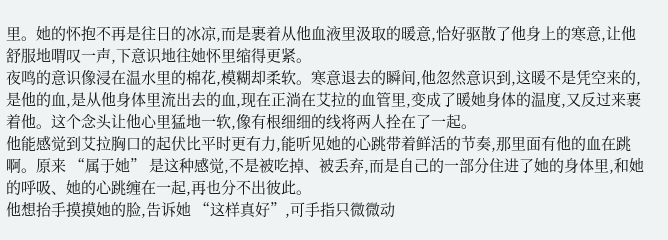里。她的怀抱不再是往日的冰凉,而是裹着从他血液里汲取的暖意,恰好驱散了他身上的寒意,让他舒服地喟叹一声,下意识地往她怀里缩得更紧。
夜鸣的意识像浸在温水里的棉花,模糊却柔软。寒意退去的瞬间,他忽然意识到,这暖不是凭空来的,是他的血,是从他身体里流出去的血,现在正淌在艾拉的血管里,变成了暖她身体的温度,又反过来裹着他。这个念头让他心里猛地一软,像有根细细的线将两人拴在了一起。
他能感觉到艾拉胸口的起伏比平时更有力,能听见她的心跳带着鲜活的节奏,那里面有他的血在跳啊。原来 “属于她” 是这种感觉,不是被吃掉、被丢弃,而是自己的一部分住进了她的身体里,和她的呼吸、她的心跳缠在一起,再也分不出彼此。
他想抬手摸摸她的脸,告诉她 “这样真好”,可手指只微微动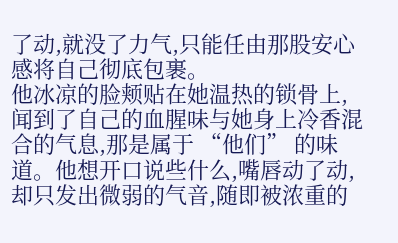了动,就没了力气,只能任由那股安心感将自己彻底包裹。
他冰凉的脸颊贴在她温热的锁骨上,闻到了自己的血腥味与她身上冷香混合的气息,那是属于 “他们” 的味道。他想开口说些什么,嘴唇动了动,却只发出微弱的气音,随即被浓重的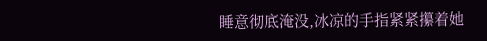睡意彻底淹没,冰凉的手指紧紧攥着她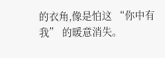的衣角,像是怕这 “你中有我” 的暖意消失。